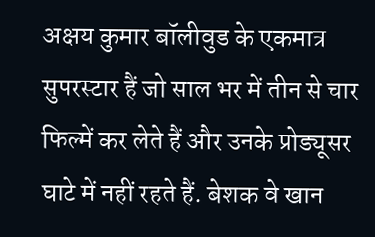अक्षय कुमार बॉलीवुड के एकमात्र सुपरस्टार हैं जो साल भर में तीन से चार फिल्में कर लेते हैं और उनके प्रोड्यूसर घाटे में नहीं रहते हैं. बेशक वे खान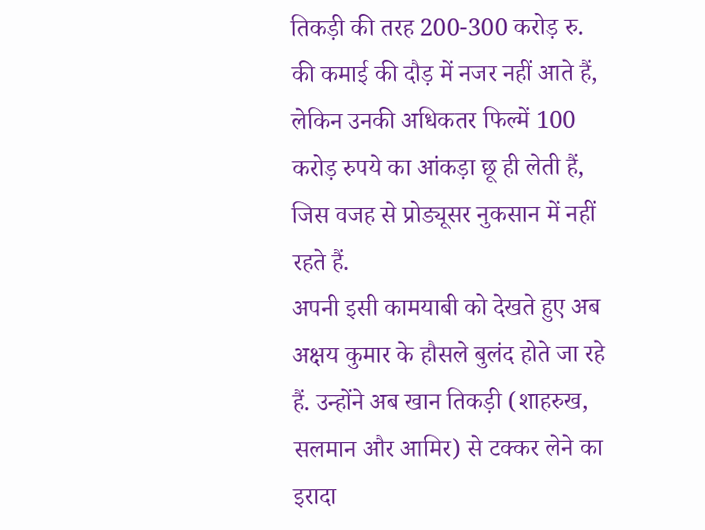तिकड़ी की तरह 200-300 करोड़ रु. की कमाई की दौड़ में नजर नहीं आते हैं, लेकिन उनकी अधिकतर फिल्में 100 करोड़ रुपये का आंकड़ा छू ही लेती हैं, जिस वजह से प्रोड्यूसर नुकसान में नहीं रहते हैं.
अपनी इसी कामयाबी को देखते हुए अब अक्षय कुमार के हौसले बुलंद होते जा रहे हैं. उन्होंने अब खान तिकड़ी (शाहरुख, सलमान और आमिर) से टक्कर लेने का इरादा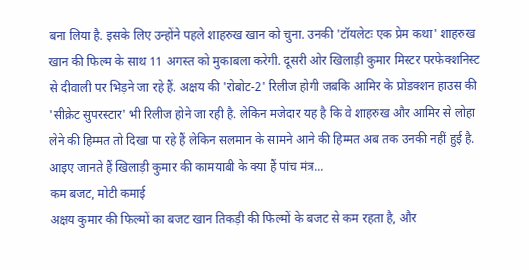बना लिया है. इसके लिए उन्होंने पहले शाहरुख खान को चुना. उनकी 'टॉयलेटः एक प्रेम कथा' शाहरुख खान की फिल्म के साथ 11 अगस्त को मुकाबला करेगी. दूसरी ओर खिलाड़ी कुमार मिस्टर परफेक्शनिस्ट से दीवाली पर भिड़ने जा रहे हैं. अक्षय की 'रोबोट-2' रिलीज होगी जबकि आमिर के प्रोडक्शन हाउस की 'सीक्रेट सुपरस्टार' भी रिलीज होने जा रही है. लेकिन मजेदार यह है कि वे शाहरुख और आमिर से लोहा लेने की हिम्मत तो दिखा पा रहे हैं लेकिन सलमान के सामने आने की हिम्मत अब तक उनकी नहीं हुई है.
आइए जानते हैं खिलाड़ी कुमार की कामयाबी के क्या हैं पांच मंत्र...
कम बजट, मोटी कमाई
अक्षय कुमार की फिल्मों का बजट खान तिकड़ी की फिल्मों के बजट से कम रहता है, और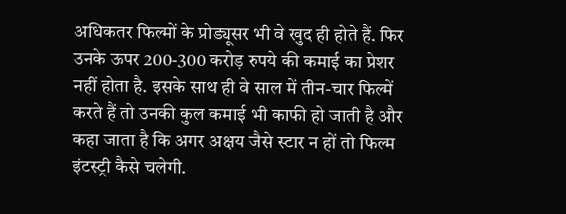अधिकतर फिल्मों के प्रोड्यूसर भी वे खुद ही होते हैं. फिर उनके ऊपर 200-300 करोड़ रुपये की कमाई का प्रेशर नहीं होता है. इसके साथ ही वे साल में तीन-चार फिल्में करते हैं तो उनकी कुल कमाई भी काफी हो जाती है और कहा जाता है कि अगर अक्षय जैसे स्टार न हों तो फिल्म इंटस्ट्री कैसे चलेगी.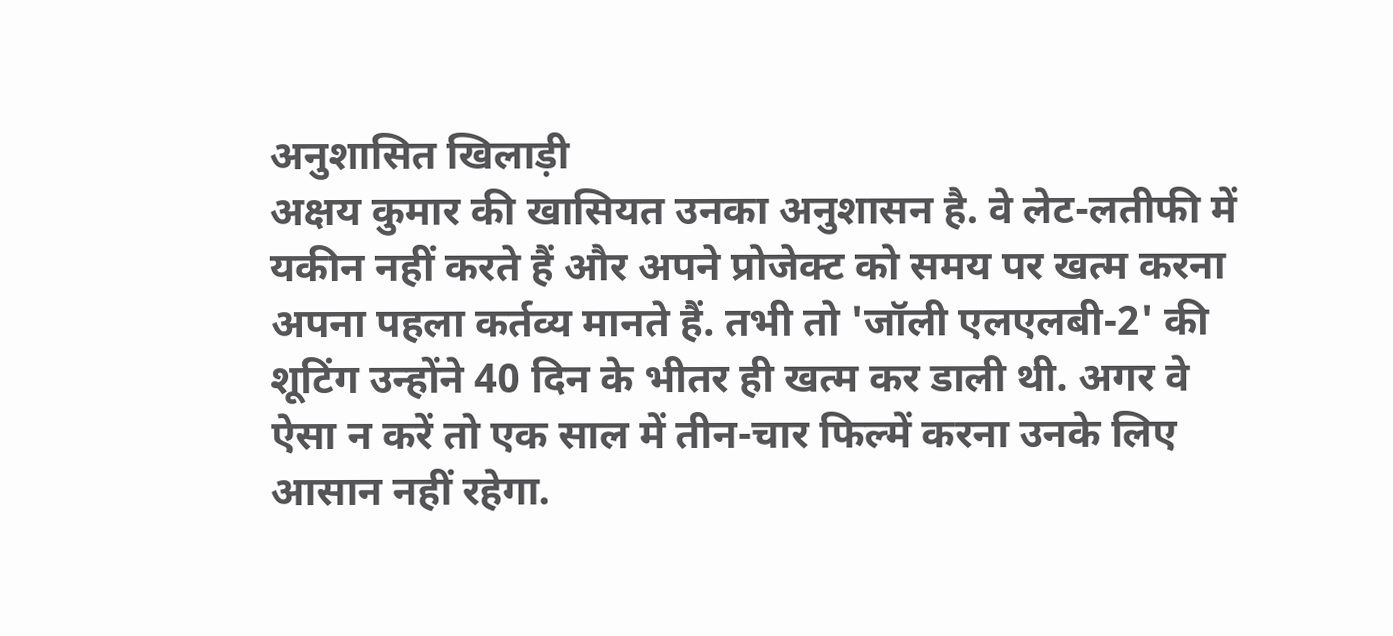अनुशासित खिलाड़ी
अक्षय कुमार की खासियत उनका अनुशासन है. वे लेट-लतीफी में यकीन नहीं करते हैं और अपने प्रोजेक्ट को समय पर खत्म करना अपना पहला कर्तव्य मानते हैं. तभी तो 'जॉली एलएलबी-2' की शूटिंग उन्होंने 40 दिन के भीतर ही खत्म कर डाली थी. अगर वे ऐसा न करें तो एक साल में तीन-चार फिल्में करना उनके लिए आसान नहीं रहेगा.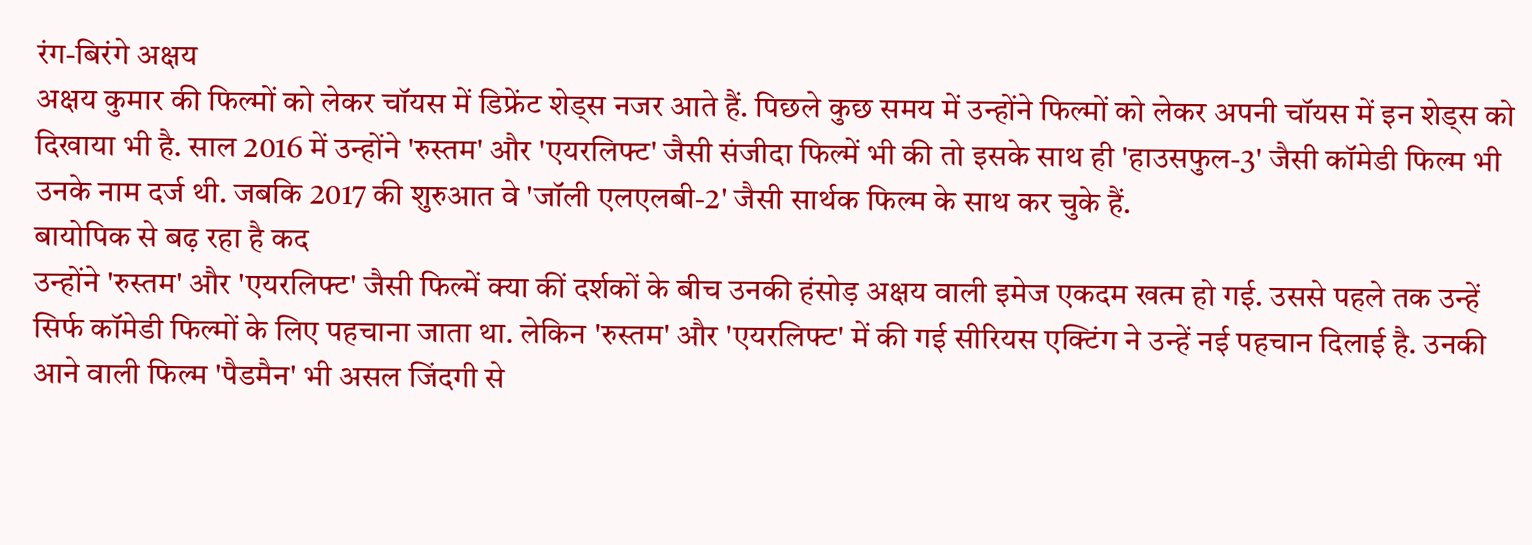रंग-बिरंगे अक्षय
अक्षय कुमार की फिल्मों को लेकर चॉयस में डिफ्रेंट शेड्स नजर आते हैं. पिछले कुछ समय में उन्होंने फिल्मों को लेकर अपनी चॉयस में इन शेड्स को दिखाया भी है. साल 2016 में उन्होंने 'रुस्तम' और 'एयरलिफ्ट' जैसी संजीदा फिल्में भी की तो इसके साथ ही 'हाउसफुल-3' जैसी कॉमेडी फिल्म भी उनके नाम दर्ज थी. जबकि 2017 की शुरुआत वे 'जॉली एलएलबी-2' जैसी सार्थक फिल्म के साथ कर चुके हैं.
बायोपिक से बढ़ रहा है कद
उन्होंने 'रुस्तम' और 'एयरलिफ्ट' जैसी फिल्में क्या कीं दर्शकों के बीच उनकी हंसोड़ अक्षय वाली इमेज एकदम खत्म हो गई. उससे पहले तक उन्हें सिर्फ कॉमेडी फिल्मों के लिए पहचाना जाता था. लेकिन 'रुस्तम' और 'एयरलिफ्ट' में की गई सीरियस एक्टिंग ने उन्हें नई पहचान दिलाई है. उनकी आने वाली फिल्म 'पैडमैन' भी असल जिंदगी से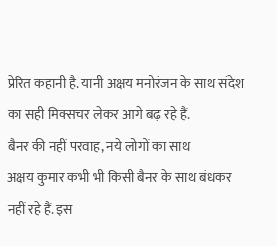प्रेरित कहानी है. यानी अक्षय मनोरंजन के साथ संदेश का सही मिक्सचर लेकर आगे बढ़ रहे हैं.
बैनर की नहीं परवाह, नये लोगों का साथ
अक्षय कुमार कभी भी किसी बैनर के साथ बंधकर नहीं रहे हैं. इस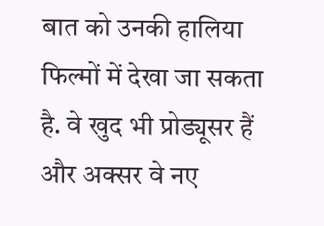बात को उनकी हालिया फिल्मों में देखा जा सकता है. वे खुद भी प्रोड्यूसर हैं और अक्सर वे नए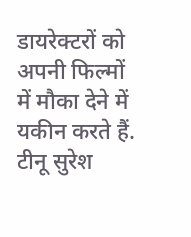डायरेक्टरों को अपनी फिल्मों में मौका देने में यकीन करते हैं. टीनू सुरेश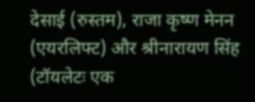देसाई (रुस्तम), राजा कृष्ण मेनन (एयरलिफ्ट) और श्रीनारायण सिंह (टॉयलेटः एक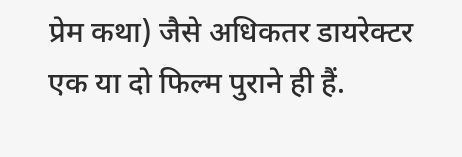प्रेम कथा) जैसे अधिकतर डायरेक्टर एक या दो फिल्म पुराने ही हैं.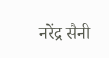नरेंद्र सैनी